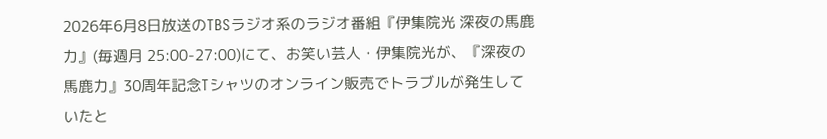2026年6月8日放送のTBSラジオ系のラジオ番組『伊集院光 深夜の馬鹿力』(毎週月 25:00-27:00)にて、お笑い芸人・伊集院光が、『深夜の馬鹿力』30周年記念Tシャツのオンライン販売でトラブルが発生していたと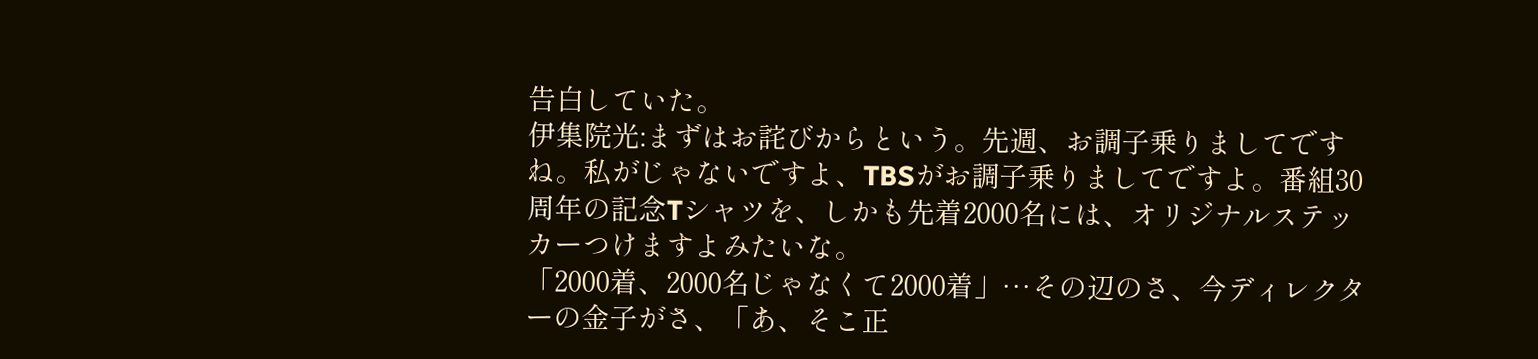告白していた。
伊集院光:まずはお詫びからという。先週、お調子乗りましてですね。私がじゃないですよ、TBSがお調子乗りましてですよ。番組30周年の記念Tシャツを、しかも先着2000名には、オリジナルステッカーつけますよみたいな。
「2000着、2000名じゃなくて2000着」…その辺のさ、今ディレクターの金子がさ、「あ、そこ正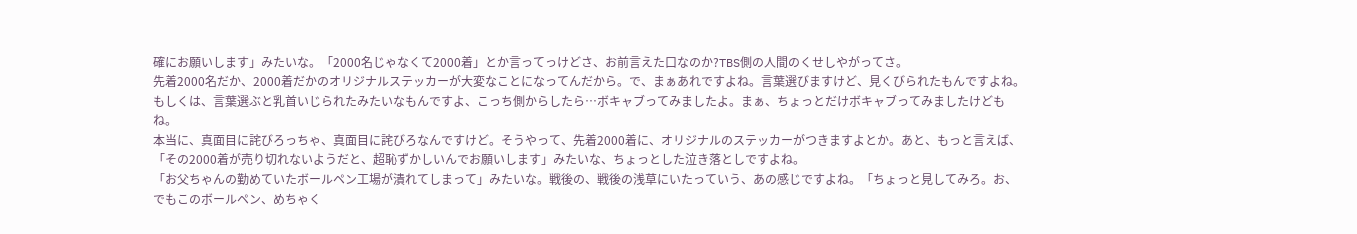確にお願いします」みたいな。「2000名じゃなくて2000着」とか言ってっけどさ、お前言えた口なのか?TBS側の人間のくせしやがってさ。
先着2000名だか、2000着だかのオリジナルステッカーが大変なことになってんだから。で、まぁあれですよね。言葉選びますけど、見くびられたもんですよね。もしくは、言葉選ぶと乳首いじられたみたいなもんですよ、こっち側からしたら…ボキャブってみましたよ。まぁ、ちょっとだけボキャブってみましたけどもね。
本当に、真面目に詫びろっちゃ、真面目に詫びろなんですけど。そうやって、先着2000着に、オリジナルのステッカーがつきますよとか。あと、もっと言えば、「その2000着が売り切れないようだと、超恥ずかしいんでお願いします」みたいな、ちょっとした泣き落としですよね。
「お父ちゃんの勤めていたボールペン工場が潰れてしまって」みたいな。戦後の、戦後の浅草にいたっていう、あの感じですよね。「ちょっと見してみろ。お、でもこのボールペン、めちゃく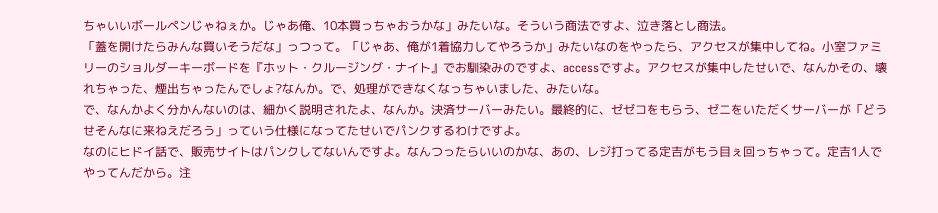ちゃいいボールペンじゃねぇか。じゃあ俺、10本買っちゃおうかな」みたいな。そういう商法ですよ、泣き落とし商法。
「蓋を開けたらみんな買いそうだな」っつって。「じゃあ、俺が1着協力してやろうか」みたいなのをやったら、アクセスが集中してね。小室ファミリーのショルダーキーボードを『ホット・クルージング・ナイト』でお馴染みのですよ、accessですよ。アクセスが集中したせいで、なんかその、壊れちゃった、煙出ちゃったんでしょ?なんか。で、処理ができなくなっちゃいました、みたいな。
で、なんかよく分かんないのは、細かく説明されたよ、なんか。決済サーバーみたい。最終的に、ゼゼコをもらう、ゼニをいただくサーバーが「どうせそんなに来ねえだろう」っていう仕様になってたせいでパンクするわけですよ。
なのにヒドイ話で、販売サイトはパンクしてないんですよ。なんつったらいいのかな、あの、レジ打ってる定吉がもう目ぇ回っちゃって。定吉1人でやってんだから。注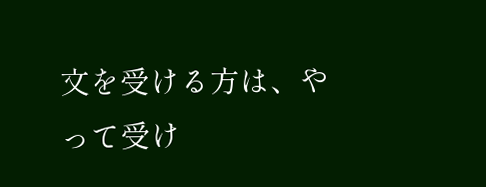文を受ける方は、やって受け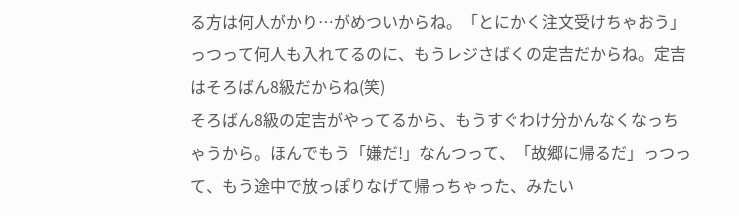る方は何人がかり…がめついからね。「とにかく注文受けちゃおう」っつって何人も入れてるのに、もうレジさばくの定吉だからね。定吉はそろばん8級だからね(笑)
そろばん8級の定吉がやってるから、もうすぐわけ分かんなくなっちゃうから。ほんでもう「嫌だ!」なんつって、「故郷に帰るだ」っつって、もう途中で放っぽりなげて帰っちゃった、みたい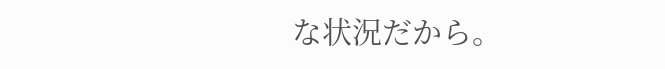な状況だから。